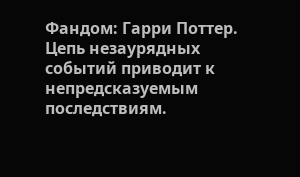Фандом: Гарри Поттер. Цепь незаурядных событий приводит к непредсказуемым последствиям.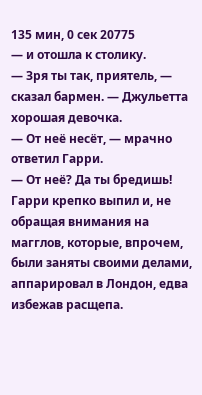135 мин, 0 сек 20775
— и отошла к столику.
— Зря ты так, приятель, — сказал бармен. — Джульетта хорошая девочка.
— От неё несёт, — мрачно ответил Гарри.
— От неё? Да ты бредишь!
Гарри крепко выпил и, не обращая внимания на магглов, которые, впрочем, были заняты своими делами, аппарировал в Лондон, едва избежав расщепа.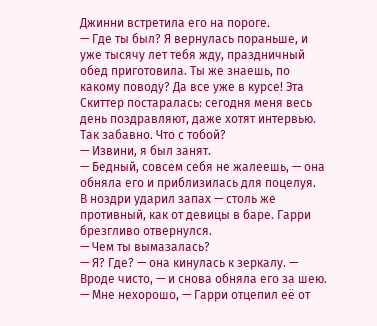Джинни встретила его на пороге.
— Где ты был? Я вернулась пораньше, и уже тысячу лет тебя жду, праздничный обед приготовила. Ты же знаешь, по какому поводу? Да все уже в курсе! Эта Скиттер постаралась: сегодня меня весь день поздравляют, даже хотят интервью. Так забавно. Что с тобой?
— Извини, я был занят.
— Бедный, совсем себя не жалеешь, — она обняла его и приблизилась для поцелуя.
В ноздри ударил запах — столь же противный, как от девицы в баре. Гарри брезгливо отвернулся.
— Чем ты вымазалась?
— Я? Где? — она кинулась к зеркалу. — Вроде чисто, — и снова обняла его за шею.
— Мне нехорошо, — Гарри отцепил её от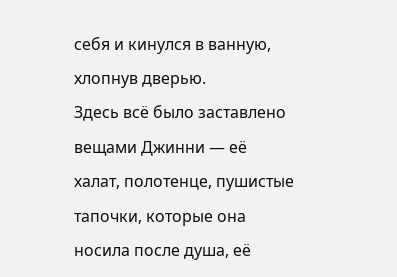себя и кинулся в ванную, хлопнув дверью.
Здесь всё было заставлено вещами Джинни — её халат, полотенце, пушистые тапочки, которые она носила после душа, её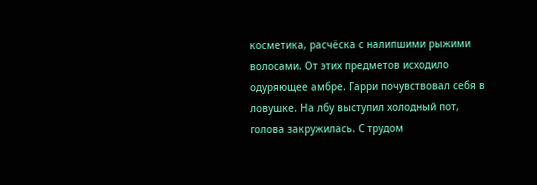косметика, расчёска с налипшими рыжими волосами. От этих предметов исходило одуряющее амбре. Гарри почувствовал себя в ловушке. На лбу выступил холодный пот, голова закружилась. С трудом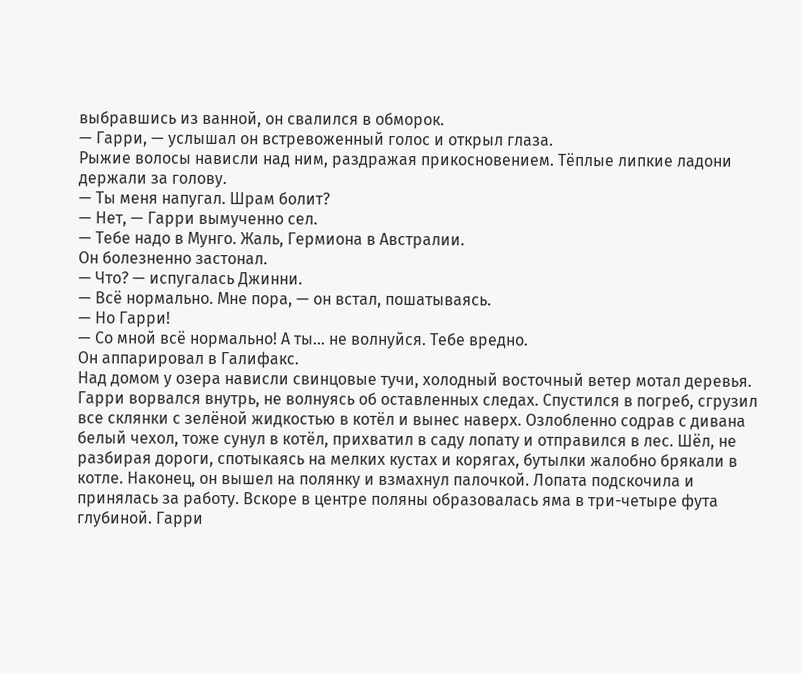выбравшись из ванной, он свалился в обморок.
— Гарри, — услышал он встревоженный голос и открыл глаза.
Рыжие волосы нависли над ним, раздражая прикосновением. Тёплые липкие ладони держали за голову.
— Ты меня напугал. Шрам болит?
— Нет, — Гарри вымученно сел.
— Тебе надо в Мунго. Жаль, Гермиона в Австралии.
Он болезненно застонал.
— Что? — испугалась Джинни.
— Всё нормально. Мне пора, — он встал, пошатываясь.
— Но Гарри!
— Со мной всё нормально! А ты… не волнуйся. Тебе вредно.
Он аппарировал в Галифакс.
Над домом у озера нависли свинцовые тучи, холодный восточный ветер мотал деревья. Гарри ворвался внутрь, не волнуясь об оставленных следах. Спустился в погреб, сгрузил все склянки с зелёной жидкостью в котёл и вынес наверх. Озлобленно содрав с дивана белый чехол, тоже сунул в котёл, прихватил в саду лопату и отправился в лес. Шёл, не разбирая дороги, спотыкаясь на мелких кустах и корягах, бутылки жалобно брякали в котле. Наконец, он вышел на полянку и взмахнул палочкой. Лопата подскочила и принялась за работу. Вскоре в центре поляны образовалась яма в три-четыре фута глубиной. Гарри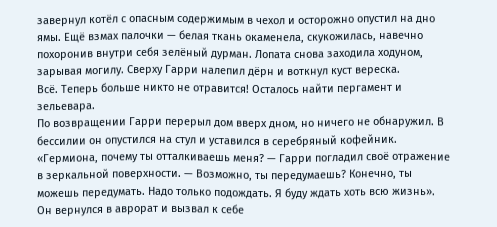завернул котёл с опасным содержимым в чехол и осторожно опустил на дно ямы. Ещё взмах палочки — белая ткань окаменела, скукожилась, навечно похоронив внутри себя зелёный дурман. Лопата снова заходила ходуном, зарывая могилу. Сверху Гарри налепил дёрн и воткнул куст вереска.
Всё. Теперь больше никто не отравится! Осталось найти пергамент и зельевара.
По возвращении Гарри перерыл дом вверх дном, но ничего не обнаружил. В бессилии он опустился на стул и уставился в серебряный кофейник. «Гермиона, почему ты отталкиваешь меня? — Гарри погладил своё отражение в зеркальной поверхности. — Возможно, ты передумаешь? Конечно, ты можешь передумать. Надо только подождать. Я буду ждать хоть всю жизнь».
Он вернулся в аврорат и вызвал к себе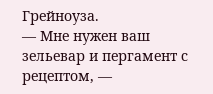Грейноуза.
— Мне нужен ваш зельевар и пергамент с рецептом, —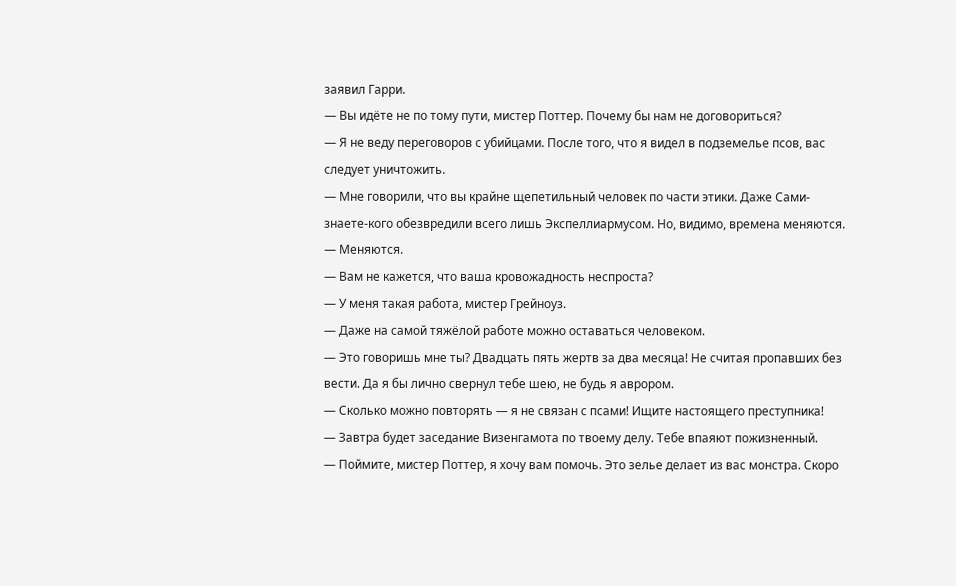заявил Гарри.
— Вы идёте не по тому пути, мистер Поттер. Почему бы нам не договориться?
— Я не веду переговоров с убийцами. После того, что я видел в подземелье псов, вас следует уничтожить.
— Мне говорили, что вы крайне щепетильный человек по части этики. Даже Сами-знаете-кого обезвредили всего лишь Экспеллиармусом. Но, видимо, времена меняются.
— Меняются.
— Вам не кажется, что ваша кровожадность неспроста?
— У меня такая работа, мистер Грейноуз.
— Даже на самой тяжёлой работе можно оставаться человеком.
— Это говоришь мне ты? Двадцать пять жертв за два месяца! Не считая пропавших без вести. Да я бы лично свернул тебе шею, не будь я аврором.
— Сколько можно повторять — я не связан с псами! Ищите настоящего преступника!
— Завтра будет заседание Визенгамота по твоему делу. Тебе впаяют пожизненный.
— Поймите, мистер Поттер, я хочу вам помочь. Это зелье делает из вас монстра. Скоро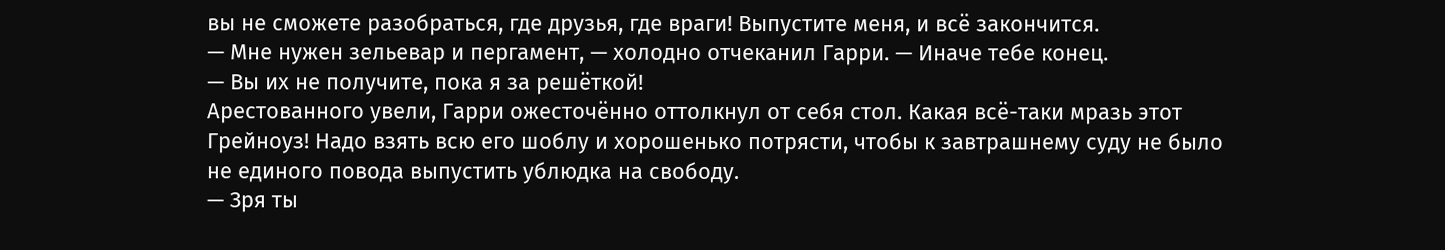вы не сможете разобраться, где друзья, где враги! Выпустите меня, и всё закончится.
— Мне нужен зельевар и пергамент, — холодно отчеканил Гарри. — Иначе тебе конец.
— Вы их не получите, пока я за решёткой!
Арестованного увели, Гарри ожесточённо оттолкнул от себя стол. Какая всё-таки мразь этот Грейноуз! Надо взять всю его шоблу и хорошенько потрясти, чтобы к завтрашнему суду не было не единого повода выпустить ублюдка на свободу.
— Зря ты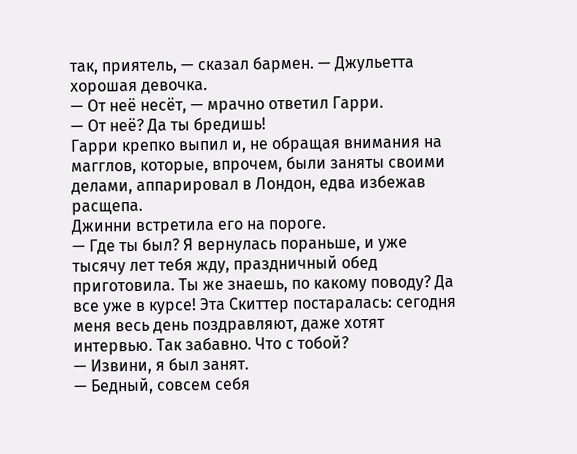так, приятель, — сказал бармен. — Джульетта хорошая девочка.
— От неё несёт, — мрачно ответил Гарри.
— От неё? Да ты бредишь!
Гарри крепко выпил и, не обращая внимания на магглов, которые, впрочем, были заняты своими делами, аппарировал в Лондон, едва избежав расщепа.
Джинни встретила его на пороге.
— Где ты был? Я вернулась пораньше, и уже тысячу лет тебя жду, праздничный обед приготовила. Ты же знаешь, по какому поводу? Да все уже в курсе! Эта Скиттер постаралась: сегодня меня весь день поздравляют, даже хотят интервью. Так забавно. Что с тобой?
— Извини, я был занят.
— Бедный, совсем себя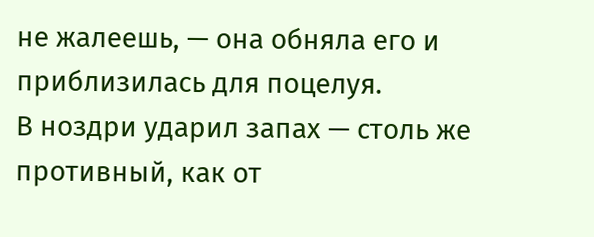не жалеешь, — она обняла его и приблизилась для поцелуя.
В ноздри ударил запах — столь же противный, как от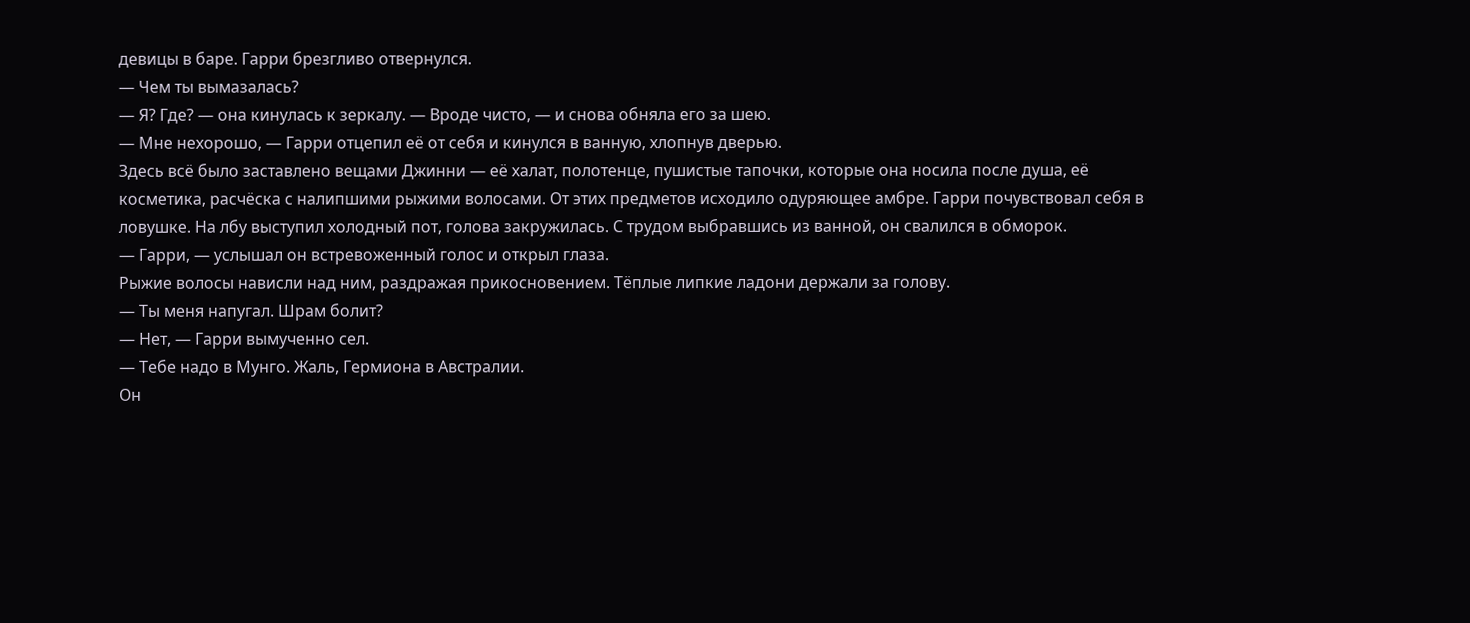девицы в баре. Гарри брезгливо отвернулся.
— Чем ты вымазалась?
— Я? Где? — она кинулась к зеркалу. — Вроде чисто, — и снова обняла его за шею.
— Мне нехорошо, — Гарри отцепил её от себя и кинулся в ванную, хлопнув дверью.
Здесь всё было заставлено вещами Джинни — её халат, полотенце, пушистые тапочки, которые она носила после душа, её косметика, расчёска с налипшими рыжими волосами. От этих предметов исходило одуряющее амбре. Гарри почувствовал себя в ловушке. На лбу выступил холодный пот, голова закружилась. С трудом выбравшись из ванной, он свалился в обморок.
— Гарри, — услышал он встревоженный голос и открыл глаза.
Рыжие волосы нависли над ним, раздражая прикосновением. Тёплые липкие ладони держали за голову.
— Ты меня напугал. Шрам болит?
— Нет, — Гарри вымученно сел.
— Тебе надо в Мунго. Жаль, Гермиона в Австралии.
Он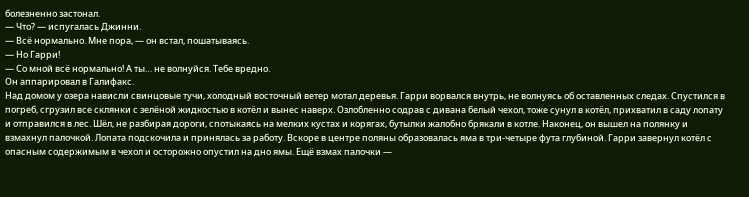болезненно застонал.
— Что? — испугалась Джинни.
— Всё нормально. Мне пора, — он встал, пошатываясь.
— Но Гарри!
— Со мной всё нормально! А ты… не волнуйся. Тебе вредно.
Он аппарировал в Галифакс.
Над домом у озера нависли свинцовые тучи, холодный восточный ветер мотал деревья. Гарри ворвался внутрь, не волнуясь об оставленных следах. Спустился в погреб, сгрузил все склянки с зелёной жидкостью в котёл и вынес наверх. Озлобленно содрав с дивана белый чехол, тоже сунул в котёл, прихватил в саду лопату и отправился в лес. Шёл, не разбирая дороги, спотыкаясь на мелких кустах и корягах, бутылки жалобно брякали в котле. Наконец, он вышел на полянку и взмахнул палочкой. Лопата подскочила и принялась за работу. Вскоре в центре поляны образовалась яма в три-четыре фута глубиной. Гарри завернул котёл с опасным содержимым в чехол и осторожно опустил на дно ямы. Ещё взмах палочки —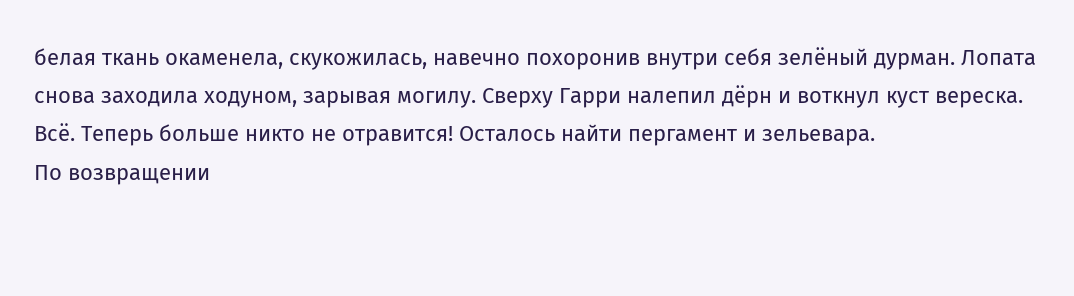белая ткань окаменела, скукожилась, навечно похоронив внутри себя зелёный дурман. Лопата снова заходила ходуном, зарывая могилу. Сверху Гарри налепил дёрн и воткнул куст вереска.
Всё. Теперь больше никто не отравится! Осталось найти пергамент и зельевара.
По возвращении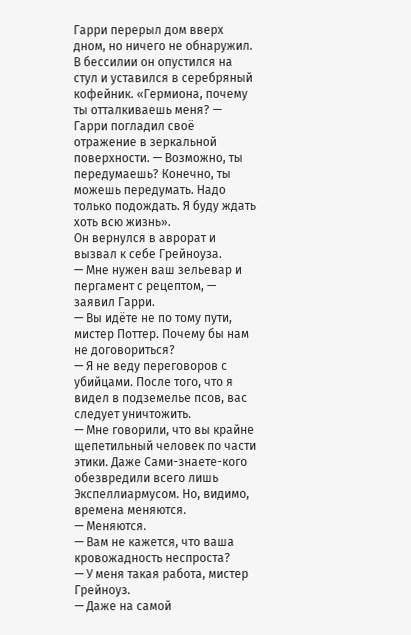Гарри перерыл дом вверх дном, но ничего не обнаружил. В бессилии он опустился на стул и уставился в серебряный кофейник. «Гермиона, почему ты отталкиваешь меня? — Гарри погладил своё отражение в зеркальной поверхности. — Возможно, ты передумаешь? Конечно, ты можешь передумать. Надо только подождать. Я буду ждать хоть всю жизнь».
Он вернулся в аврорат и вызвал к себе Грейноуза.
— Мне нужен ваш зельевар и пергамент с рецептом, — заявил Гарри.
— Вы идёте не по тому пути, мистер Поттер. Почему бы нам не договориться?
— Я не веду переговоров с убийцами. После того, что я видел в подземелье псов, вас следует уничтожить.
— Мне говорили, что вы крайне щепетильный человек по части этики. Даже Сами-знаете-кого обезвредили всего лишь Экспеллиармусом. Но, видимо, времена меняются.
— Меняются.
— Вам не кажется, что ваша кровожадность неспроста?
— У меня такая работа, мистер Грейноуз.
— Даже на самой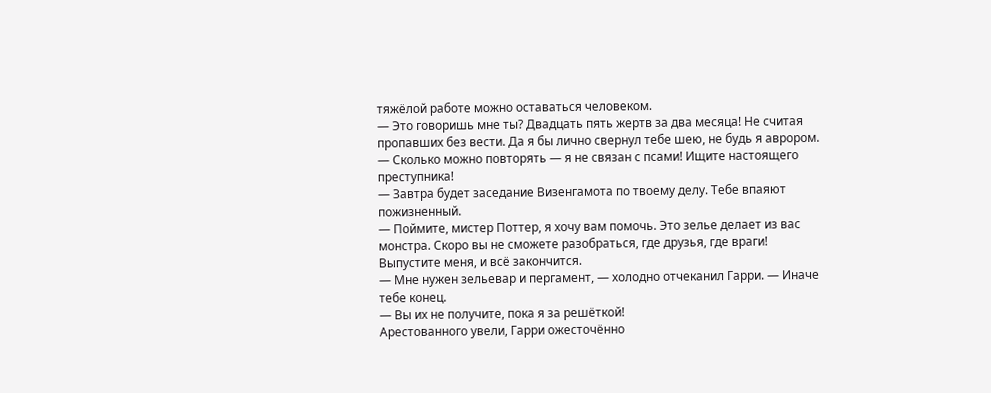тяжёлой работе можно оставаться человеком.
— Это говоришь мне ты? Двадцать пять жертв за два месяца! Не считая пропавших без вести. Да я бы лично свернул тебе шею, не будь я аврором.
— Сколько можно повторять — я не связан с псами! Ищите настоящего преступника!
— Завтра будет заседание Визенгамота по твоему делу. Тебе впаяют пожизненный.
— Поймите, мистер Поттер, я хочу вам помочь. Это зелье делает из вас монстра. Скоро вы не сможете разобраться, где друзья, где враги! Выпустите меня, и всё закончится.
— Мне нужен зельевар и пергамент, — холодно отчеканил Гарри. — Иначе тебе конец.
— Вы их не получите, пока я за решёткой!
Арестованного увели, Гарри ожесточённо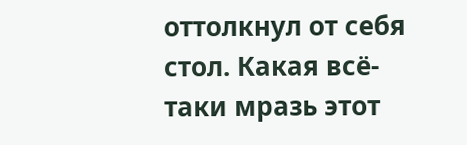оттолкнул от себя стол. Какая всё-таки мразь этот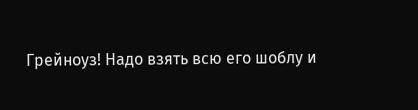Грейноуз! Надо взять всю его шоблу и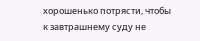хорошенько потрясти, чтобы к завтрашнему суду не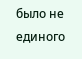было не единого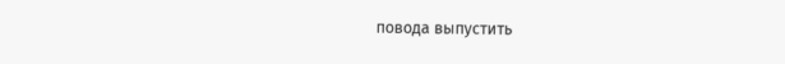повода выпустить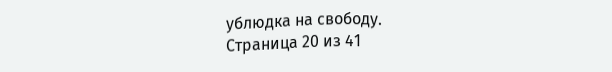ублюдка на свободу.
Страница 20 из 41